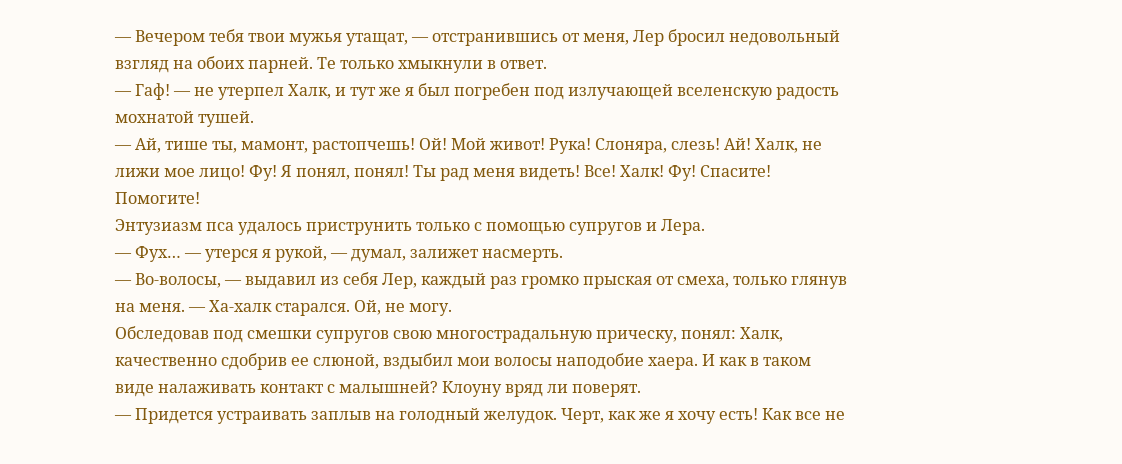— Вечером тебя твои мужья утащат, — отстранившись от меня, Лер бросил недовольный взгляд на обоих парней. Те только хмыкнули в ответ.
— Гаф! — не утерпел Халк, и тут же я был погребен под излучающей вселенскую радость мохнатой тушей.
— Ай, тише ты, мамонт, растопчешь! Ой! Мой живот! Рука! Слоняра, слезь! Ай! Халк, не лижи мое лицо! Фу! Я понял, понял! Ты рад меня видеть! Все! Халк! Фу! Спасите! Помогите!
Энтузиазм пса удалось приструнить только с помощью супругов и Лера.
— Фух… — утерся я рукой, — думал, залижет насмерть.
— Во-волосы, — выдавил из себя Лер, каждый раз громко прыская от смеха, только глянув на меня. — Ха-халк старался. Ой, не могу.
Обследовав под смешки супругов свою многострадальную прическу, понял: Халк, качественно сдобрив ее слюной, вздыбил мои волосы наподобие хаера. И как в таком виде налаживать контакт с малышней? Клоуну вряд ли поверят.
— Придется устраивать заплыв на голодный желудок. Черт, как же я хочу есть! Как все не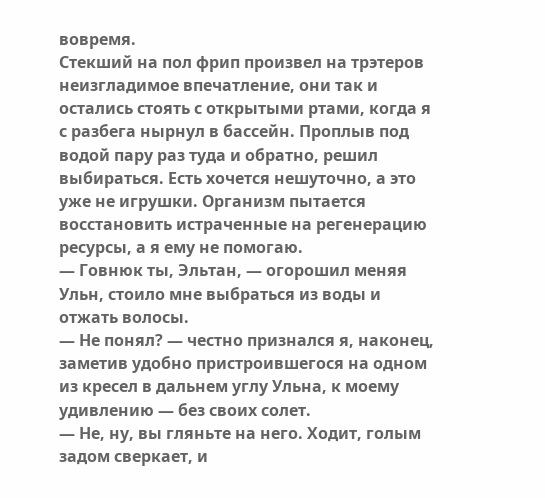вовремя.
Стекший на пол фрип произвел на трэтеров неизгладимое впечатление, они так и остались стоять с открытыми ртами, когда я с разбега нырнул в бассейн. Проплыв под водой пару раз туда и обратно, решил выбираться. Есть хочется нешуточно, а это уже не игрушки. Организм пытается восстановить истраченные на регенерацию ресурсы, а я ему не помогаю.
— Говнюк ты, Эльтан, — огорошил меняя Ульн, стоило мне выбраться из воды и отжать волосы.
— Не понял? — честно признался я, наконец, заметив удобно пристроившегося на одном из кресел в дальнем углу Ульна, к моему удивлению — без своих солет.
— Не, ну, вы гляньте на него. Ходит, голым задом сверкает, и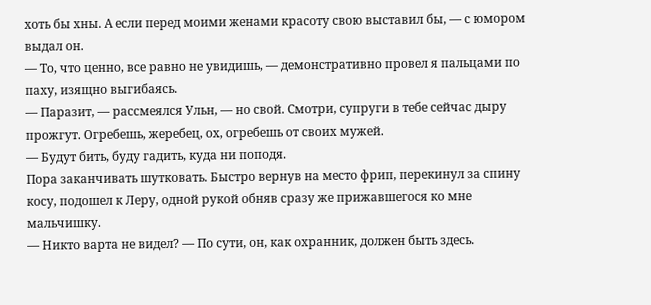хоть бы хны. А если перед моими женами красоту свою выставил бы, — с юмором выдал он.
— То, что ценно, все равно не увидишь, — демонстративно провел я пальцами по паху, изящно выгибаясь.
— Паразит, — рассмеялся Ульн, — но свой. Смотри, супруги в тебе сейчас дыру прожгут. Огребешь, жеребец, ох, огребешь от своих мужей.
— Будут бить, буду гадить, куда ни поподя.
Пора заканчивать шутковать. Быстро вернув на место фрип, перекинул за спину косу, подошел к Леру, одной рукой обняв сразу же прижавшегося ко мне мальчишку.
— Никто варта не видел? — По сути, он, как охранник, должен быть здесь.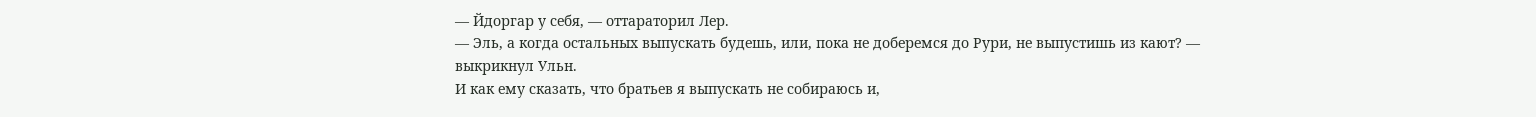— Йдоргар у себя, — оттараторил Лер.
— Эль, а когда остальных выпускать будешь, или, пока не доберемся до Рури, не выпустишь из кают? — выкрикнул Ульн.
И как ему сказать, что братьев я выпускать не собираюсь и,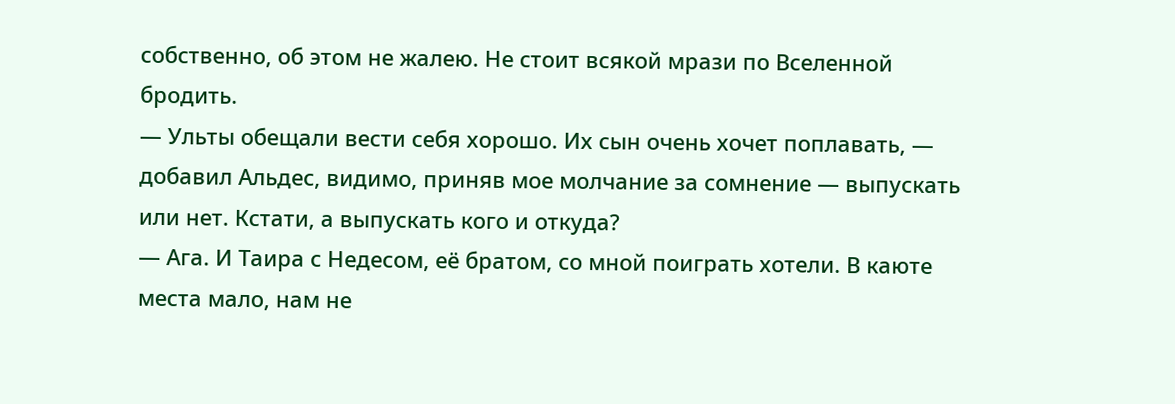собственно, об этом не жалею. Не стоит всякой мрази по Вселенной бродить.
— Ульты обещали вести себя хорошо. Их сын очень хочет поплавать, — добавил Альдес, видимо, приняв мое молчание за сомнение — выпускать или нет. Кстати, а выпускать кого и откуда?
— Ага. И Таира с Недесом, её братом, со мной поиграть хотели. В каюте места мало, нам не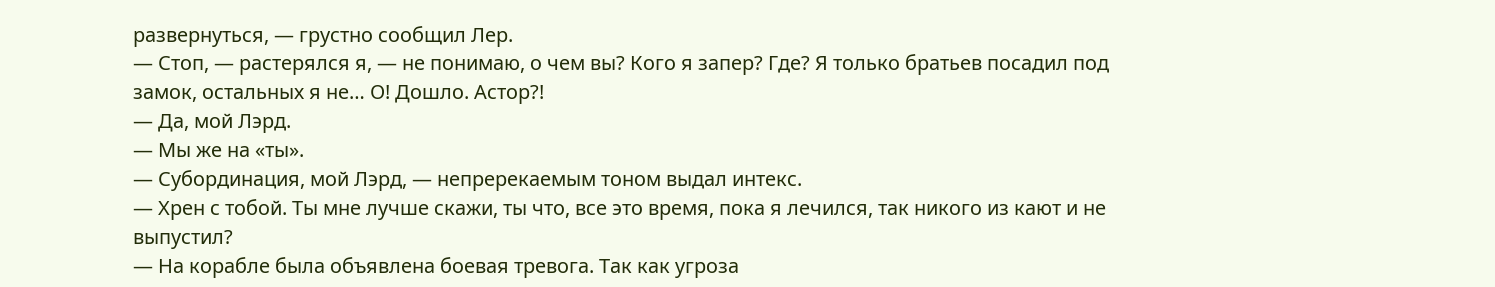развернуться, — грустно сообщил Лер.
— Стоп, — растерялся я, — не понимаю, о чем вы? Кого я запер? Где? Я только братьев посадил под замок, остальных я не… О! Дошло. Астор?!
— Да, мой Лэрд.
— Мы же на «ты».
— Субординация, мой Лэрд, — непререкаемым тоном выдал интекс.
— Хрен с тобой. Ты мне лучше скажи, ты что, все это время, пока я лечился, так никого из кают и не выпустил?
— На корабле была объявлена боевая тревога. Так как угроза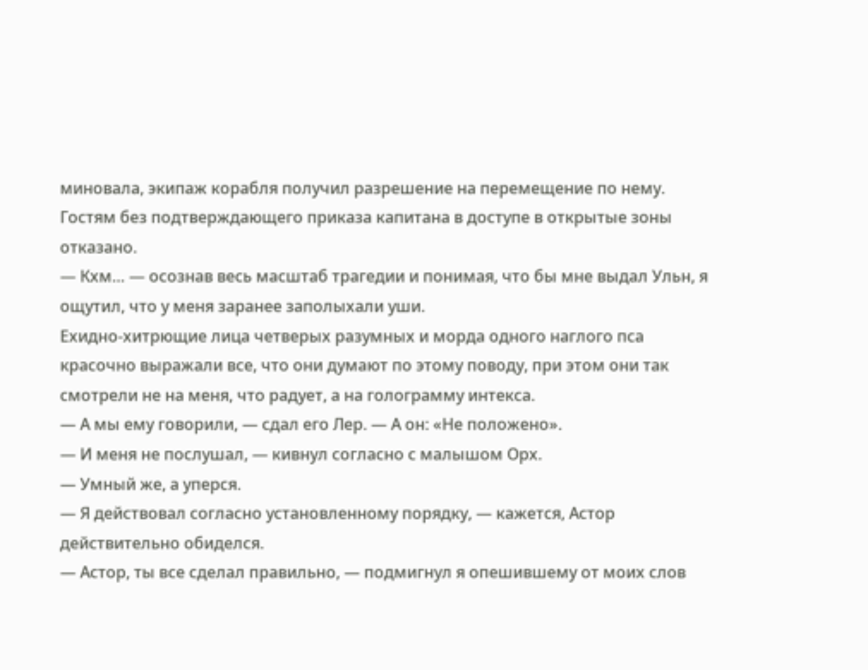миновала, экипаж корабля получил разрешение на перемещение по нему. Гостям без подтверждающего приказа капитана в доступе в открытые зоны отказано.
— Кхм… — осознав весь масштаб трагедии и понимая, что бы мне выдал Ульн, я ощутил, что у меня заранее заполыхали уши.
Ехидно-хитрющие лица четверых разумных и морда одного наглого пса красочно выражали все, что они думают по этому поводу, при этом они так смотрели не на меня, что радует, а на голограмму интекса.
— А мы ему говорили, — сдал его Лер. — А он: «Не положено».
— И меня не послушал, — кивнул согласно с малышом Орх.
— Умный же, а уперся.
— Я действовал согласно установленному порядку, — кажется, Астор действительно обиделся.
— Астор, ты все сделал правильно, — подмигнул я опешившему от моих слов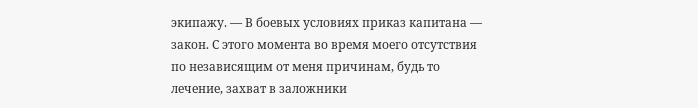экипажу. — В боевых условиях приказ капитана — закон. С этого момента во время моего отсутствия по независящим от меня причинам, будь то лечение, захват в заложники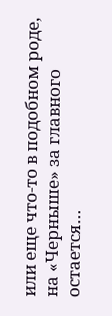или еще что-то в подобном роде, на «Черныше» за главного остается…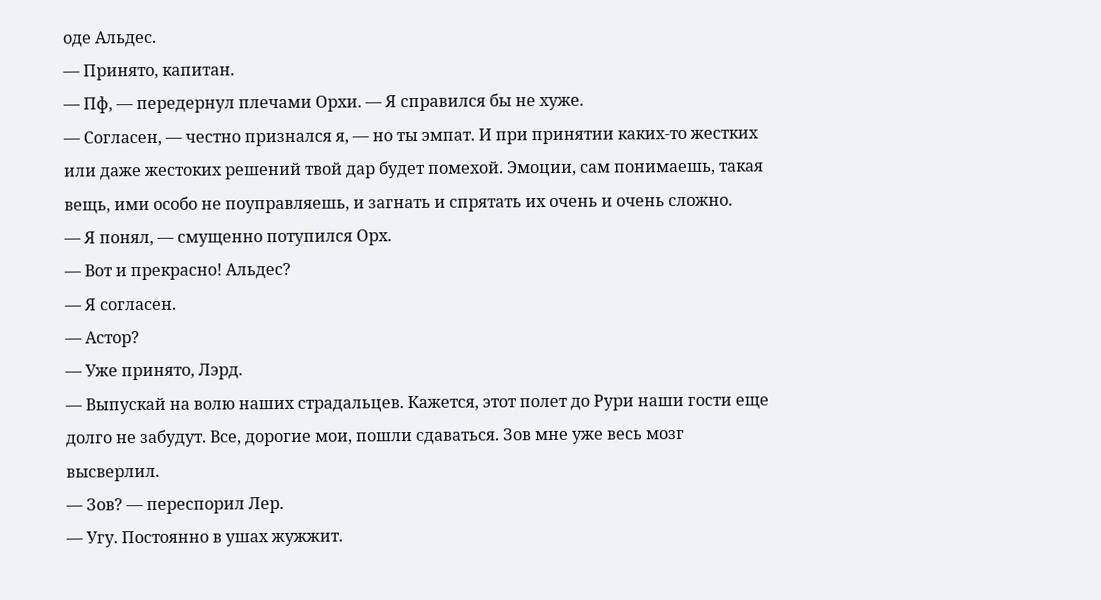оде Альдес.
— Принято, капитан.
— Пф, — передернул плечами Орхи. — Я справился бы не хуже.
— Согласен, — честно признался я, — но ты эмпат. И при принятии каких-то жестких или даже жестоких решений твой дар будет помехой. Эмоции, сам понимаешь, такая вещь, ими особо не поуправляешь, и загнать и спрятать их очень и очень сложно.
— Я понял, — смущенно потупился Орх.
— Вот и прекрасно! Альдес?
— Я согласен.
— Астор?
— Уже принято, Лэрд.
— Выпускай на волю наших страдальцев. Кажется, этот полет до Рури наши гости еще долго не забудут. Все, дорогие мои, пошли сдаваться. Зов мне уже весь мозг высверлил.
— Зов? — переспорил Лер.
— Угу. Постоянно в ушах жужжит.